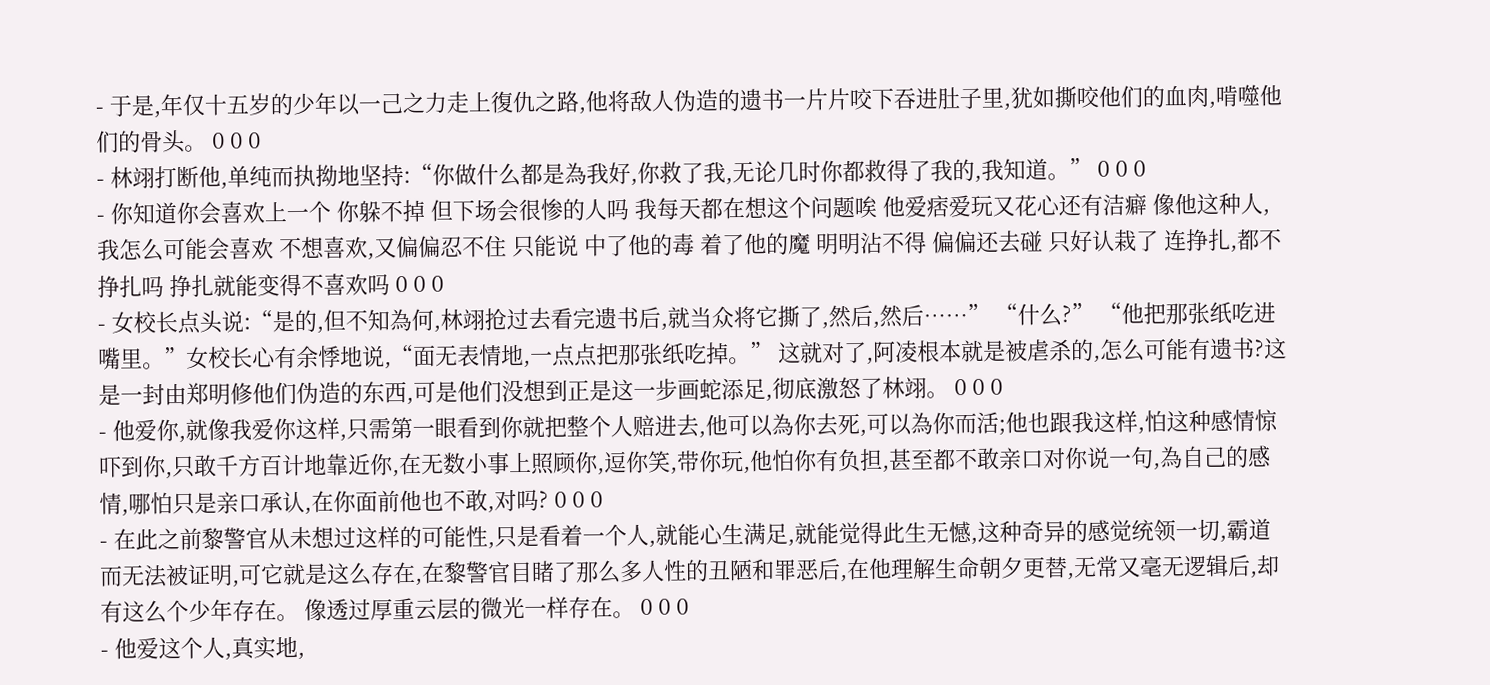- 于是,年仅十五岁的少年以一己之力走上復仇之路,他将敌人伪造的遗书一片片咬下吞进肚子里,犹如撕咬他们的血肉,啃噬他们的骨头。 0 0 0
- 林翊打断他,单纯而执拗地坚持:“你做什么都是為我好,你救了我,无论几时你都救得了我的,我知道。” 0 0 0
- 你知道你会喜欢上一个 你躲不掉 但下场会很惨的人吗 我每天都在想这个问题唉 他爱痞爱玩又花心还有洁癖 像他这种人,我怎么可能会喜欢 不想喜欢,又偏偏忍不住 只能说 中了他的毒 着了他的魔 明明沾不得 偏偏还去碰 只好认栽了 连挣扎,都不挣扎吗 挣扎就能变得不喜欢吗 0 0 0
- 女校长点头说:“是的,但不知為何,林翊抢过去看完遗书后,就当众将它撕了,然后,然后……” “什么?” “他把那张纸吃进嘴里。”女校长心有余悸地说,“面无表情地,一点点把那张纸吃掉。” 这就对了,阿凌根本就是被虐杀的,怎么可能有遗书?这是一封由郑明修他们伪造的东西,可是他们没想到正是这一步画蛇添足,彻底激怒了林翊。 0 0 0
- 他爱你,就像我爱你这样,只需第一眼看到你就把整个人赔进去,他可以為你去死,可以為你而活;他也跟我这样,怕这种感情惊吓到你,只敢千方百计地靠近你,在无数小事上照顾你,逗你笑,带你玩,他怕你有负担,甚至都不敢亲口对你说一句,為自己的感情,哪怕只是亲口承认,在你面前他也不敢,对吗? 0 0 0
- 在此之前黎警官从未想过这样的可能性,只是看着一个人,就能心生满足,就能觉得此生无憾,这种奇异的感觉统领一切,霸道而无法被证明,可它就是这么存在,在黎警官目睹了那么多人性的丑陋和罪恶后,在他理解生命朝夕更替,无常又毫无逻辑后,却有这么个少年存在。 像透过厚重云层的微光一样存在。 0 0 0
- 他爱这个人,真实地,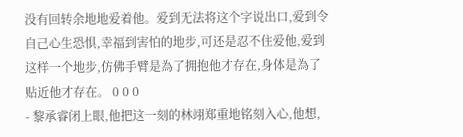没有回转余地地爱着他。爱到无法将这个字说出口,爱到令自己心生恐惧,幸福到害怕的地步,可还是忍不住爱他,爱到这样一个地步,仿佛手臂是為了拥抱他才存在,身体是為了贴近他才存在。 0 0 0
- 黎承睿闭上眼,他把这一刻的林翊郑重地铭刻入心,他想,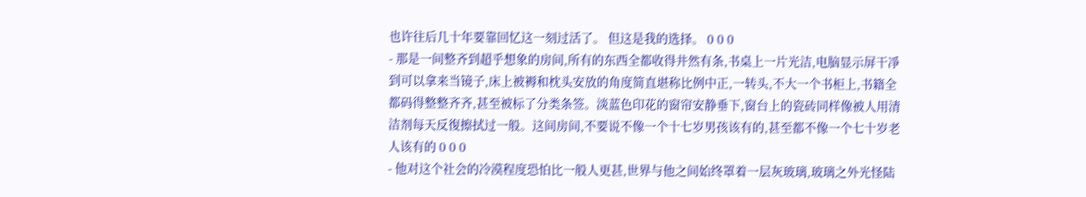也许往后几十年要靠回忆这一刻过活了。 但这是我的选择。 0 0 0
- 那是一间整齐到超乎想象的房间,所有的东西全都收得井然有条,书桌上一片光洁,电脑显示屏干凈到可以拿来当镜子,床上被褥和枕头安放的角度简直堪称比例中正,一转头,不大一个书柜上,书籍全都码得整整齐齐,甚至被标了分类条签。淡蓝色印花的窗帘安静垂下,窗台上的瓷砖同样像被人用清洁剂每天反復擦拭过一般。这间房间,不要说不像一个十七岁男孩该有的,甚至都不像一个七十岁老人该有的 0 0 0
- 他对这个社会的冷漠程度恐怕比一般人更甚,世界与他之间始终罩着一层灰玻璃,玻璃之外光怪陆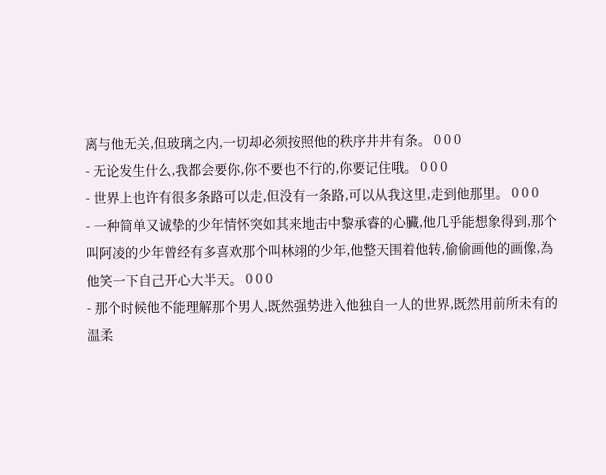离与他无关,但玻璃之内,一切却必须按照他的秩序井井有条。 0 0 0
- 无论发生什么,我都会要你,你不要也不行的,你要记住哦。 0 0 0
- 世界上也许有很多条路可以走,但没有一条路,可以从我这里,走到他那里。 0 0 0
- 一种简单又诚挚的少年情怀突如其来地击中黎承睿的心臟,他几乎能想象得到,那个叫阿凌的少年曾经有多喜欢那个叫林翊的少年,他整天围着他转,偷偷画他的画像,為他笑一下自己开心大半天。 0 0 0
- 那个时候他不能理解那个男人,既然强势进入他独自一人的世界,既然用前所未有的温柔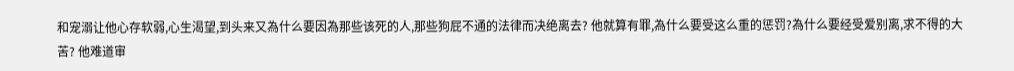和宠溺让他心存软弱,心生渴望,到头来又為什么要因為那些该死的人,那些狗屁不通的法律而决绝离去? 他就算有罪,為什么要受这么重的惩罚?為什么要经受爱别离,求不得的大苦? 他难道审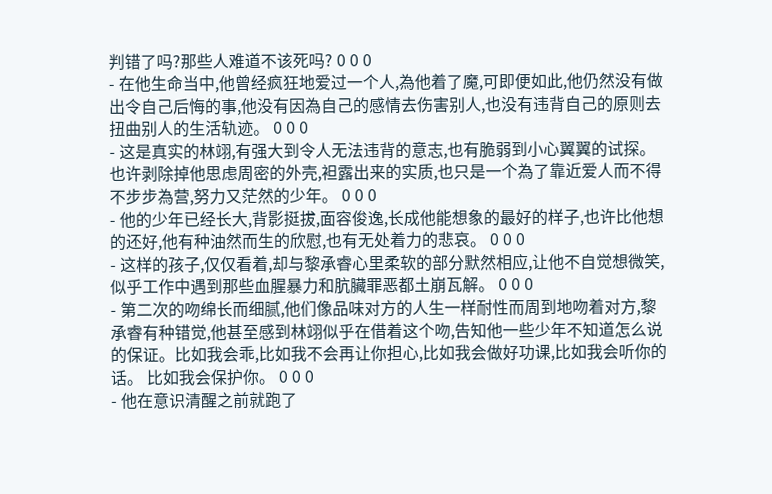判错了吗?那些人难道不该死吗? 0 0 0
- 在他生命当中,他曾经疯狂地爱过一个人,為他着了魔,可即便如此,他仍然没有做出令自己后悔的事,他没有因為自己的感情去伤害别人,也没有违背自己的原则去扭曲别人的生活轨迹。 0 0 0
- 这是真实的林翊,有强大到令人无法违背的意志,也有脆弱到小心翼翼的试探。也许剥除掉他思虑周密的外壳,袒露出来的实质,也只是一个為了靠近爱人而不得不步步為营,努力又茫然的少年。 0 0 0
- 他的少年已经长大,背影挺拔,面容俊逸,长成他能想象的最好的样子,也许比他想的还好,他有种油然而生的欣慰,也有无处着力的悲哀。 0 0 0
- 这样的孩子,仅仅看着,却与黎承睿心里柔软的部分默然相应,让他不自觉想微笑,似乎工作中遇到那些血腥暴力和肮臟罪恶都土崩瓦解。 0 0 0
- 第二次的吻绵长而细腻,他们像品味对方的人生一样耐性而周到地吻着对方,黎承睿有种错觉,他甚至感到林翊似乎在借着这个吻,告知他一些少年不知道怎么说的保证。比如我会乖,比如我不会再让你担心,比如我会做好功课,比如我会听你的话。 比如我会保护你。 0 0 0
- 他在意识清醒之前就跑了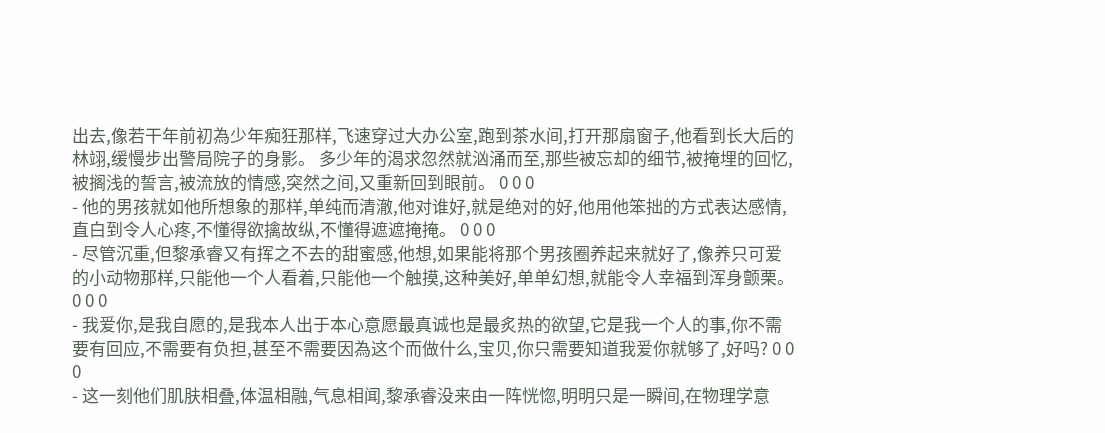出去,像若干年前初為少年痴狂那样,飞速穿过大办公室,跑到茶水间,打开那扇窗子,他看到长大后的林翊,缓慢步出警局院子的身影。 多少年的渴求忽然就汹涌而至,那些被忘却的细节,被掩埋的回忆,被搁浅的誓言,被流放的情感,突然之间,又重新回到眼前。 0 0 0
- 他的男孩就如他所想象的那样,单纯而清澈,他对谁好,就是绝对的好,他用他笨拙的方式表达感情,直白到令人心疼,不懂得欲擒故纵,不懂得遮遮掩掩。 0 0 0
- 尽管沉重,但黎承睿又有挥之不去的甜蜜感,他想,如果能将那个男孩圈养起来就好了,像养只可爱的小动物那样,只能他一个人看着,只能他一个触摸,这种美好,单单幻想,就能令人幸福到浑身颤栗。 0 0 0
- 我爱你,是我自愿的,是我本人出于本心意愿最真诚也是最炙热的欲望,它是我一个人的事,你不需要有回应,不需要有负担,甚至不需要因為这个而做什么,宝贝,你只需要知道我爱你就够了,好吗? 0 0 0
- 这一刻他们肌肤相叠,体温相融,气息相闻,黎承睿没来由一阵恍惚,明明只是一瞬间,在物理学意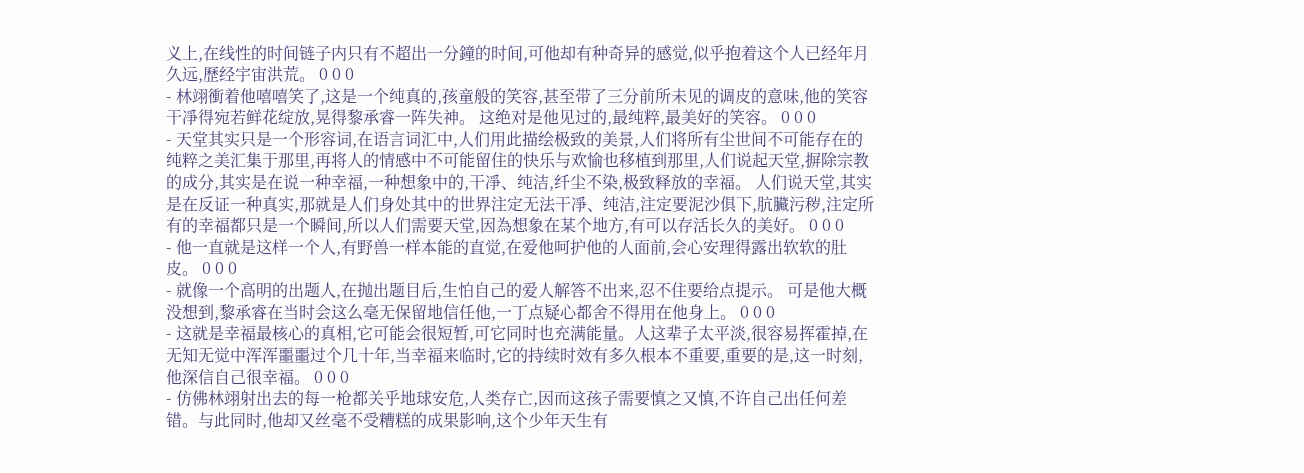义上,在线性的时间链子内只有不超出一分鐘的时间,可他却有种奇异的感觉,似乎抱着这个人已经年月久远,歷经宇宙洪荒。 0 0 0
- 林翊衝着他嘻嘻笑了,这是一个纯真的,孩童般的笑容,甚至带了三分前所未见的调皮的意味,他的笑容干凈得宛若鲜花绽放,晃得黎承睿一阵失神。 这绝对是他见过的,最纯粹,最美好的笑容。 0 0 0
- 天堂其实只是一个形容词,在语言词汇中,人们用此描绘极致的美景,人们将所有尘世间不可能存在的纯粹之美汇集于那里,再将人的情感中不可能留住的快乐与欢愉也移植到那里,人们说起天堂,摒除宗教的成分,其实是在说一种幸福,一种想象中的,干凈、纯洁,纤尘不染,极致释放的幸福。 人们说天堂,其实是在反证一种真实,那就是人们身处其中的世界注定无法干凈、纯洁,注定要泥沙俱下,肮臟污秽,注定所有的幸福都只是一个瞬间,所以人们需要天堂,因為想象在某个地方,有可以存活长久的美好。 0 0 0
- 他一直就是这样一个人,有野兽一样本能的直觉,在爱他呵护他的人面前,会心安理得露出软软的肚皮。 0 0 0
- 就像一个高明的出题人,在抛出题目后,生怕自己的爱人解答不出来,忍不住要给点提示。 可是他大概没想到,黎承睿在当时会这么毫无保留地信任他,一丁点疑心都舍不得用在他身上。 0 0 0
- 这就是幸福最核心的真相,它可能会很短暂,可它同时也充满能量。人这辈子太平淡,很容易挥霍掉,在无知无觉中浑浑噩噩过个几十年,当幸福来临时,它的持续时效有多久根本不重要,重要的是,这一时刻,他深信自己很幸福。 0 0 0
- 仿佛林翊射出去的每一枪都关乎地球安危,人类存亡,因而这孩子需要慎之又慎,不许自己出任何差错。与此同时,他却又丝毫不受糟糕的成果影响,这个少年天生有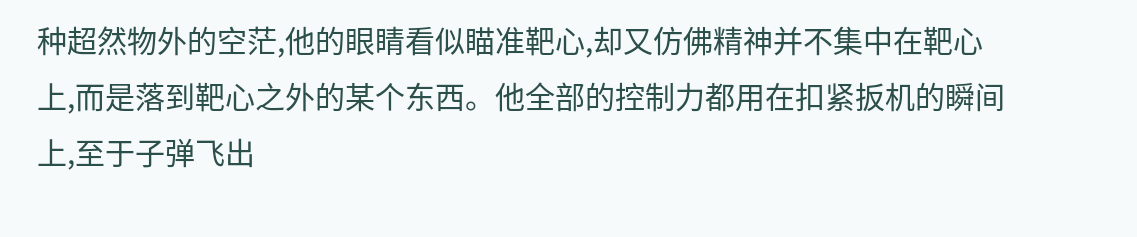种超然物外的空茫,他的眼睛看似瞄准靶心,却又仿佛精神并不集中在靶心上,而是落到靶心之外的某个东西。他全部的控制力都用在扣紧扳机的瞬间上,至于子弹飞出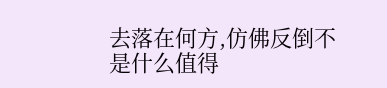去落在何方,仿佛反倒不是什么值得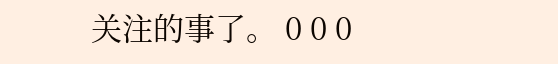关注的事了。 0 0 0